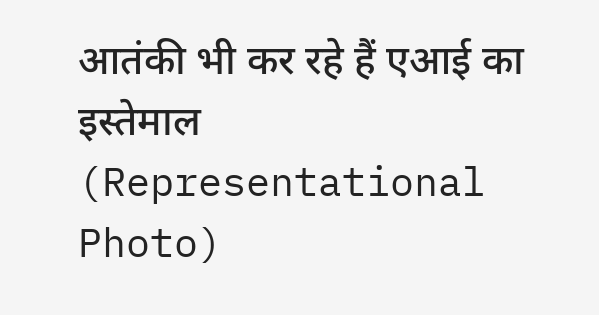आतंकी भी कर रहे हैं एआई का इस्तेमाल (Representational Photo)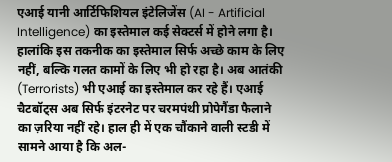एआई यानी आर्टिफिशियल इंटेलिजेंस (AI - Artificial Intelligence) का इस्तेमाल कई सेक्टर्स में होने लगा है। हालांकि इस तकनीक का इस्तेमाल सिर्फ अच्छे काम के लिए नहीं, बल्कि गलत कामों के लिए भी हो रहा है। अब आतंकी (Terrorists) भी एआई का इस्तेमाल कर रहे हैं। एआई चैटबॉट्स अब सिर्फ इंटरनेट पर चरमपंथी प्रोपेगैंडा फैलाने का ज़रिया नहीं रहे। हाल ही में एक चौंकाने वाली स्टडी में सामने आया है कि अल-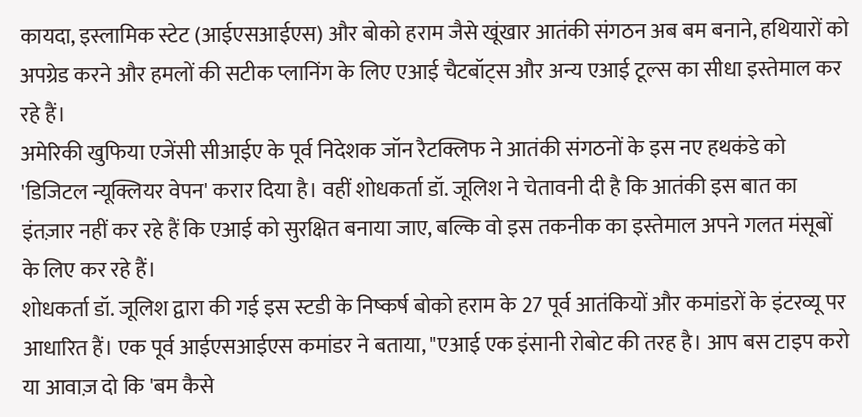कायदा, इस्लामिक स्टेट (आईएसआईएस) और बोको हराम जैसे खूंखार आतंकी संगठन अब बम बनाने, हथियारों को अपग्रेड करने और हमलों की सटीक प्लानिंग के लिए एआई चैटबॉट्स और अन्य एआई टूल्स का सीधा इस्तेमाल कर रहे हैं।
अमेरिकी खुफिया एजेंसी सीआईए के पूर्व निदेशक जॉन रैटक्लिफ ने आतंकी संगठनों के इस नए हथकंडे को 'डिजिटल न्यूक्लियर वेपन' करार दिया है। वहीं शोधकर्ता डॉ. जूलिश ने चेतावनी दी है कि आतंकी इस बात का इंतज़ार नहीं कर रहे हैं कि एआई को सुरक्षित बनाया जाए, बल्कि वो इस तकनीक का इस्तेमाल अपने गलत मंसूबों के लिए कर रहे हैं।
शोधकर्ता डॉ. जूलिश द्वारा की गई इस स्टडी के निष्कर्ष बोको हराम के 27 पूर्व आतंकियों और कमांडरों के इंटरव्यू पर आधारित हैं। एक पूर्व आईएसआईएस कमांडर ने बताया, "एआई एक इंसानी रोबोट की तरह है। आप बस टाइप करो या आवाज़ दो कि 'बम कैसे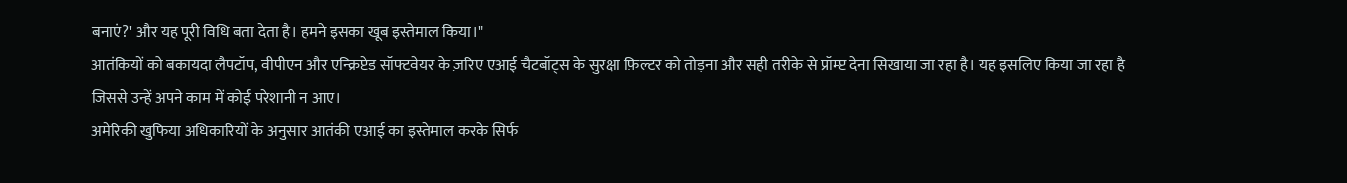बनाएं?' और यह पूरी विधि बता देता है। हमने इसका खूब इस्तेमाल किया।"
आतंकियों को बकायदा लैपटॉप, वीपीएन और एन्क्रिप्टेड सॉफ्टवेयर के ज़रिए एआई चैटबॉट्स के सुरक्षा फ़िल्टर को तोड़ना और सही तरीके से प्रॉम्प्ट देना सिखाया जा रहा है। यह इसलिए किया जा रहा है जिससे उन्हें अपने काम में कोई परेशानी न आए।
अमेरिकी खुफिया अधिकारियों के अनुसार आतंकी एआई का इस्तेमाल करके सिर्फ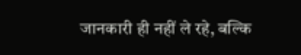जानकारी ही नहीं ले रहे, बल्कि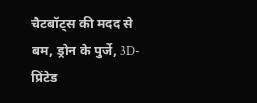चैटबॉट्स की मदद से बम, ड्रोन के पुर्जे, 3D-प्रिंटेड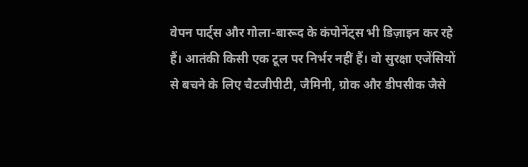वेपन पार्ट्स और गोला-बारूद के कंपोनेंट्स भी डिज़ाइन कर रहे हैं। आतंकी किसी एक टूल पर निर्भर नहीं हैं। वो सुरक्षा एजेंसियों से बचने के लिए चैटजीपीटी, जैमिनी, ग्रोक और डीपसीक जैसे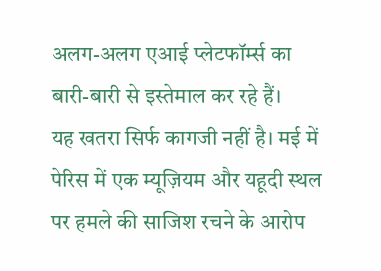अलग-अलग एआई प्लेटफॉर्म्स का बारी-बारी से इस्तेमाल कर रहे हैं।
यह खतरा सिर्फ कागजी नहीं है। मई में पेरिस में एक म्यूज़ियम और यहूदी स्थल पर हमले की साजिश रचने के आरोप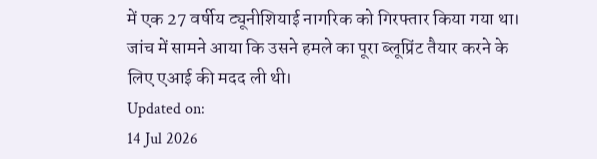में एक 27 वर्षीय ट्यूनीशियाई नागरिक को गिरफ्तार किया गया था। जांच में सामने आया कि उसने हमले का पूरा ब्लूप्रिंट तैयार करने के लिए एआई की मदद ली थी।
Updated on:
14 Jul 2026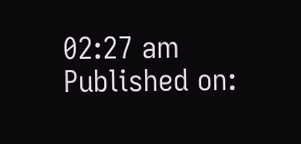02:27 am
Published on: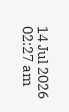14 Jul 2026 02:27 am